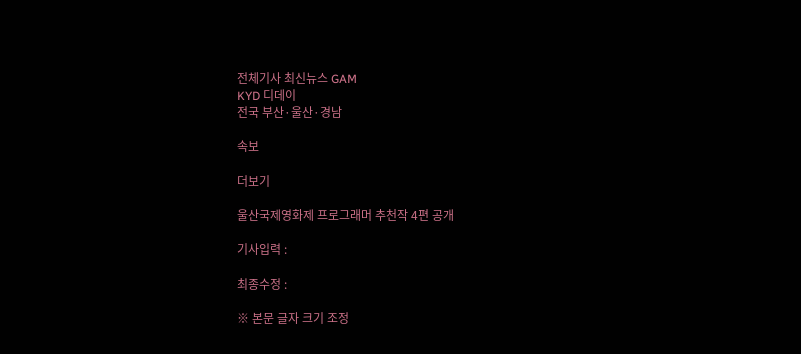전체기사 최신뉴스 GAM
KYD 디데이
전국 부산·울산·경남

속보

더보기

울산국제영화제 프로그래머 추천작 4편 공개

기사입력 :

최종수정 :

※ 본문 글자 크기 조정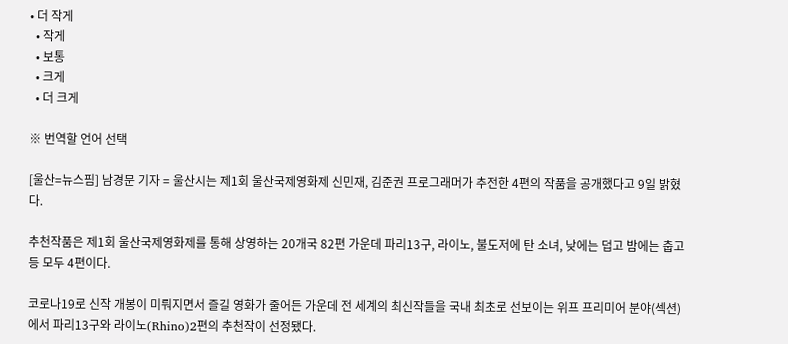• 더 작게
  • 작게
  • 보통
  • 크게
  • 더 크게

※ 번역할 언어 선택

[울산=뉴스핌] 남경문 기자 = 울산시는 제1회 울산국제영화제 신민재, 김준권 프로그래머가 추전한 4편의 작품을 공개했다고 9일 밝혔다.

추천작품은 제1회 울산국제영화제를 통해 상영하는 20개국 82편 가운데 파리13구, 라이노, 불도저에 탄 소녀, 낮에는 덥고 밤에는 춥고 등 모두 4편이다.

코로나19로 신작 개봉이 미뤄지면서 즐길 영화가 줄어든 가운데 전 세계의 최신작들을 국내 최초로 선보이는 위프 프리미어 분야(섹션)에서 파리13구와 라이노(Rhino)2편의 추천작이 선정됐다.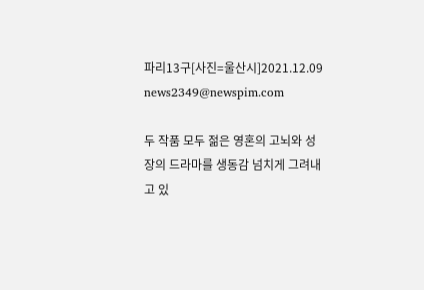파리13구[사진=울산시]2021.12.09 news2349@newspim.com

두 작품 모두 젊은 영혼의 고뇌와 성장의 드라마를 생동감 넘치게 그려내고 있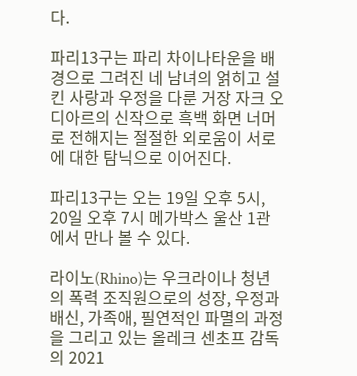다.

파리13구는 파리 차이나타운을 배경으로 그려진 네 남녀의 얽히고 설킨 사랑과 우정을 다룬 거장 자크 오디아르의 신작으로 흑백 화면 너머로 전해지는 절절한 외로움이 서로에 대한 탐닉으로 이어진다.

파리13구는 오는 19일 오후 5시, 20일 오후 7시 메가박스 울산 1관에서 만나 볼 수 있다.

라이노(Rhino)는 우크라이나 청년의 폭력 조직원으로의 성장, 우정과 배신, 가족애, 필연적인 파멸의 과정을 그리고 있는 올레크 센초프 감독의 2021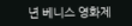년 베니스 영화제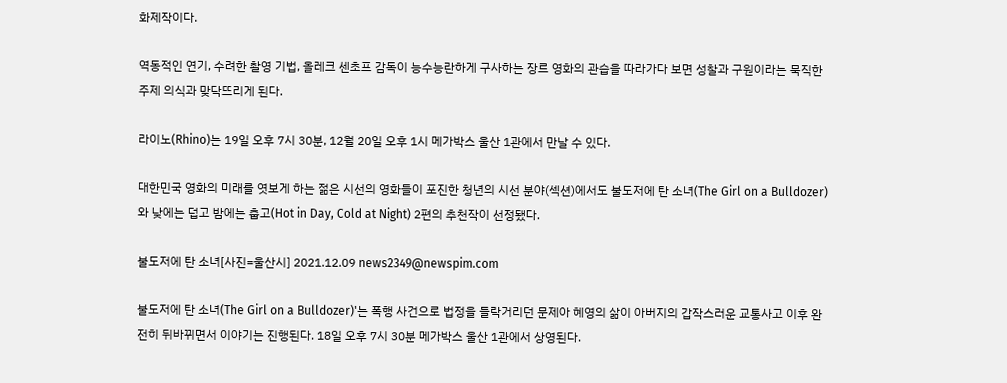화제작이다.

역동적인 연기, 수려한 촬영 기법, 올레크 센초프 감독이 능수능란하게 구사하는 장르 영화의 관습을 따라가다 보면 성찰과 구원이라는 묵직한 주제 의식과 맞닥뜨리게 된다.

라이노(Rhino)는 19일 오후 7시 30분, 12월 20일 오후 1시 메가박스 울산 1관에서 만날 수 있다.

대한민국 영화의 미래를 엿보게 하는 젊은 시선의 영화들이 포진한 청년의 시선 분야(섹션)에서도 불도저에 탄 소녀(The Girl on a Bulldozer)와 낮에는 덥고 밤에는 춥고(Hot in Day, Cold at Night) 2편의 추천작이 선정됐다.

불도저에 탄 소녀[사진=울산시] 2021.12.09 news2349@newspim.com

불도저에 탄 소녀(The Girl on a Bulldozer)'는 폭행 사건으로 법정을 들락거리던 문제아 혜영의 삶이 아버지의 갑작스러운 교통사고 이후 완전히 뒤바뀌면서 이야기는 진행된다. 18일 오후 7시 30분 메가박스 울산 1관에서 상영된다.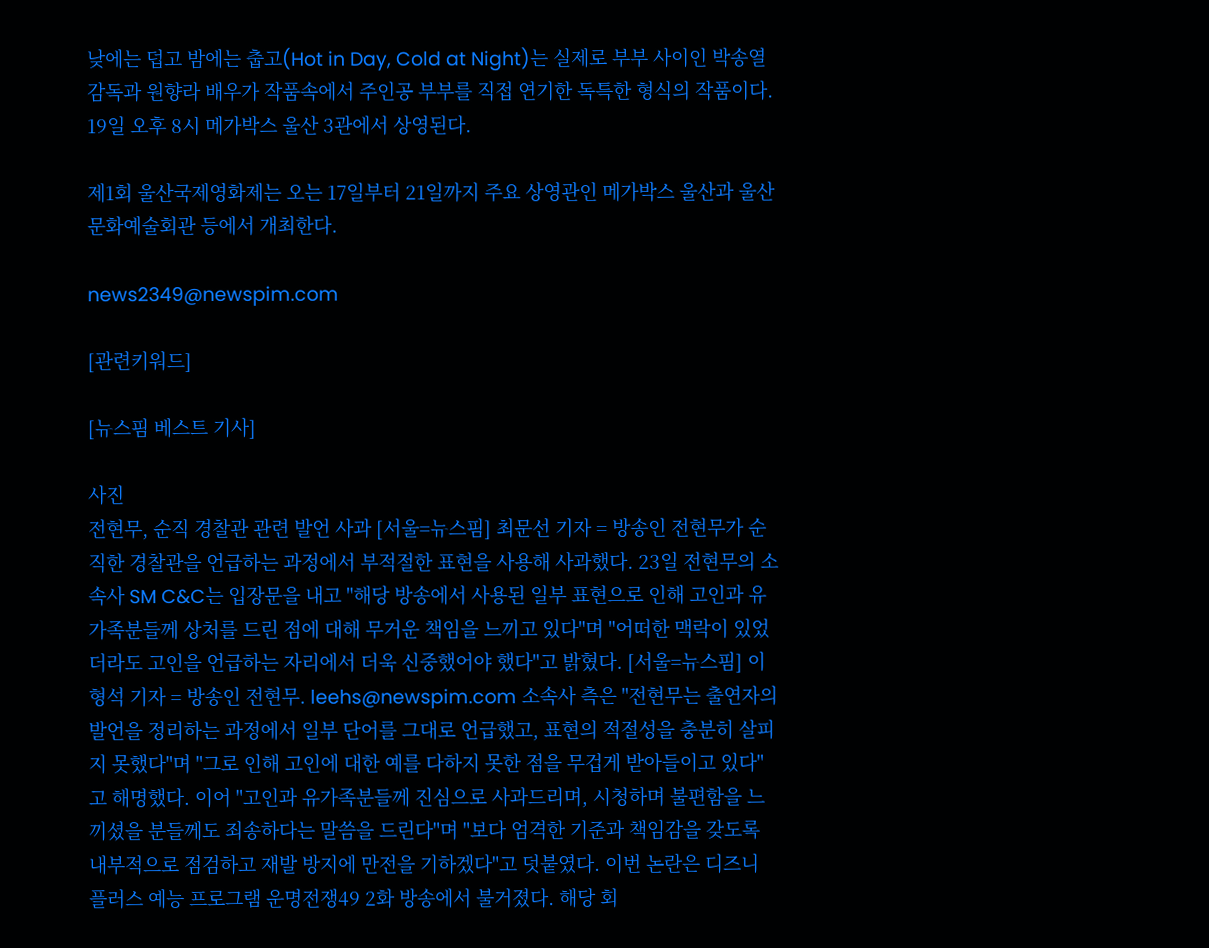낮에는 덥고 밤에는 춥고(Hot in Day, Cold at Night)는 실제로 부부 사이인 박송열 감독과 원향라 배우가 작품속에서 주인공 부부를 직접 연기한 독특한 형식의 작품이다. 19일 오후 8시 메가박스 울산 3관에서 상영된다.

제1회 울산국제영화제는 오는 17일부터 21일까지 주요 상영관인 메가박스 울산과 울산문화예술회관 등에서 개최한다.

news2349@newspim.com

[관련키워드]

[뉴스핌 베스트 기사]

사진
전현무, 순직 경찰관 관련 발언 사과 [서울=뉴스핌] 최문선 기자 = 방송인 전현무가 순직한 경찰관을 언급하는 과정에서 부적절한 표현을 사용해 사과했다. 23일 전현무의 소속사 SM C&C는 입장문을 내고 "해당 방송에서 사용된 일부 표현으로 인해 고인과 유가족분들께 상처를 드린 점에 대해 무거운 책임을 느끼고 있다"며 "어떠한 맥락이 있었더라도 고인을 언급하는 자리에서 더욱 신중했어야 했다"고 밝혔다. [서울=뉴스핌] 이형석 기자 = 방송인 전현무. leehs@newspim.com 소속사 측은 "전현무는 출연자의 발언을 정리하는 과정에서 일부 단어를 그대로 언급했고, 표현의 적절성을 충분히 살피지 못했다"며 "그로 인해 고인에 대한 예를 다하지 못한 점을 무겁게 받아들이고 있다"고 해명했다. 이어 "고인과 유가족분들께 진심으로 사과드리며, 시청하며 불편함을 느끼셨을 분들께도 죄송하다는 말씀을 드린다"며 "보다 엄격한 기준과 책임감을 갖도록 내부적으로 점검하고 재발 방지에 만전을 기하겠다"고 덧붙였다. 이번 논란은 디즈니 플러스 예능 프로그램 운명전쟁49 2화 방송에서 불거졌다. 해당 회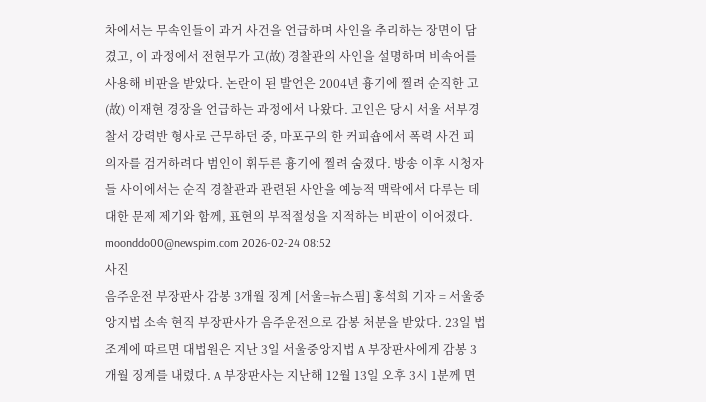차에서는 무속인들이 과거 사건을 언급하며 사인을 추리하는 장면이 담겼고, 이 과정에서 전현무가 고(故) 경찰관의 사인을 설명하며 비속어를 사용해 비판을 받았다. 논란이 된 발언은 2004년 흉기에 찔려 순직한 고(故) 이재현 경장을 언급하는 과정에서 나왔다. 고인은 당시 서울 서부경찰서 강력반 형사로 근무하던 중, 마포구의 한 커피숍에서 폭력 사건 피의자를 검거하려다 범인이 휘두른 흉기에 찔려 숨졌다. 방송 이후 시청자들 사이에서는 순직 경찰관과 관련된 사안을 예능적 맥락에서 다루는 데 대한 문제 제기와 함께, 표현의 부적절성을 지적하는 비판이 이어졌다. moonddo00@newspim.com 2026-02-24 08:52
사진
음주운전 부장판사 감봉 3개월 징계 [서울=뉴스핌] 홍석희 기자 = 서울중앙지법 소속 현직 부장판사가 음주운전으로 감봉 처분을 받았다. 23일 법조계에 따르면 대법원은 지난 3일 서울중앙지법 A 부장판사에게 감봉 3개월 징계를 내렸다. A 부장판사는 지난해 12월 13일 오후 3시 1분께 면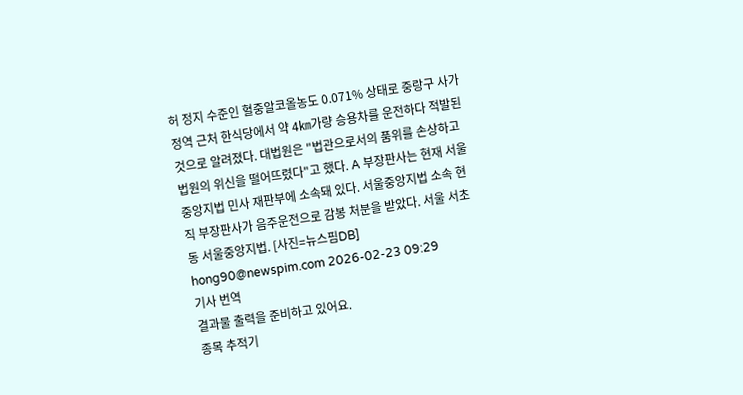허 정지 수준인 혈중알코올농도 0.071% 상태로 중랑구 사가정역 근처 한식당에서 약 4㎞가량 승용차를 운전하다 적발된 것으로 알려졌다. 대법원은 "법관으로서의 품위를 손상하고 법원의 위신을 떨어뜨렸다"고 했다. A 부장판사는 현재 서울중앙지법 민사 재판부에 소속돼 있다. 서울중앙지법 소속 현직 부장판사가 음주운전으로 감봉 처분을 받았다. 서울 서초동 서울중앙지법. [사진=뉴스핌DB] hong90@newspim.com 2026-02-23 09:29
기사 번역
결과물 출력을 준비하고 있어요.
종목 추적기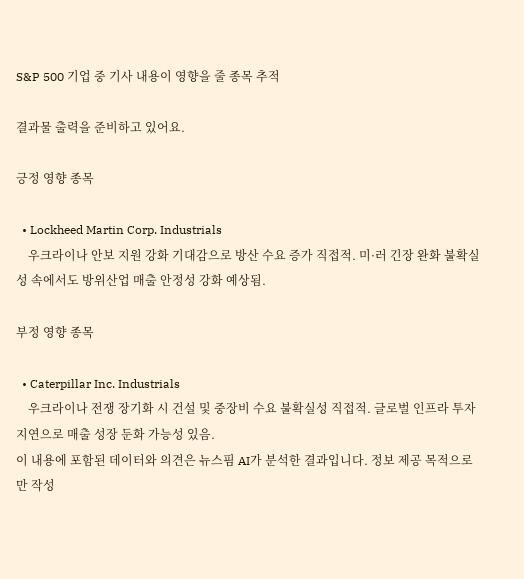S&P 500 기업 중 기사 내용이 영향을 줄 종목 추적

결과물 출력을 준비하고 있어요.

긍정 영향 종목

  • Lockheed Martin Corp. Industrials
    우크라이나 안보 지원 강화 기대감으로 방산 수요 증가 직접적. 미·러 긴장 완화 불확실성 속에서도 방위산업 매출 안정성 강화 예상됨.

부정 영향 종목

  • Caterpillar Inc. Industrials
    우크라이나 전쟁 장기화 시 건설 및 중장비 수요 불확실성 직접적. 글로벌 인프라 투자 지연으로 매출 성장 둔화 가능성 있음.
이 내용에 포함된 데이터와 의견은 뉴스핌 AI가 분석한 결과입니다. 정보 제공 목적으로만 작성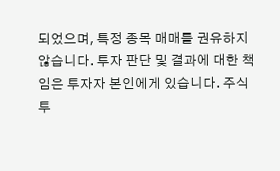되었으며, 특정 종목 매매를 권유하지 않습니다. 투자 판단 및 결과에 대한 책임은 투자자 본인에게 있습니다. 주식 투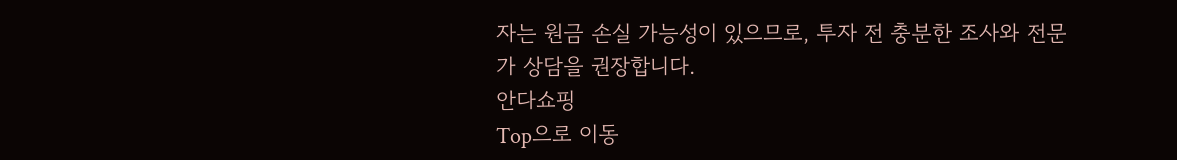자는 원금 손실 가능성이 있으므로, 투자 전 충분한 조사와 전문가 상담을 권장합니다.
안다쇼핑
Top으로 이동